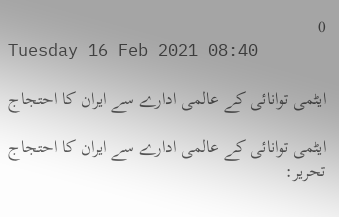0
Tuesday 16 Feb 2021 08:40

ایٹمی توانائی کے عالمی ادارے سے ایران کا احتجاج

ایٹمی توانائی کے عالمی ادارے سے ایران کا احتجاج
تحریر: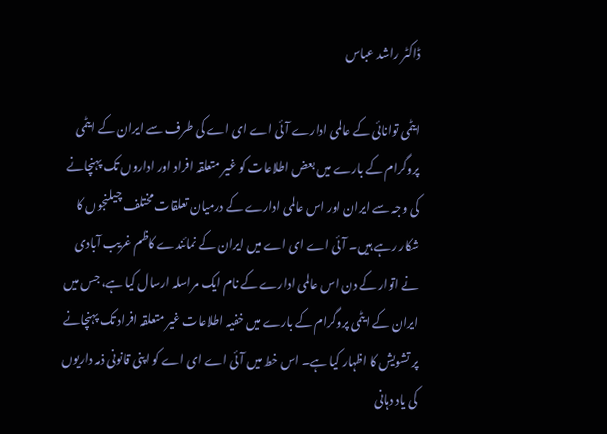ڈاکٹر راشد عباس

ایٹمی توانائی کے عالمی ادارے آئی اے ای اے کی طرف سے ایران کے ایٹمی پروگرام کے بارے میں بعض اطلاعات کو غیر متعلقہ افراد اور اداروں تک پہنچانے کی وجہ سے ایران اور اس عالمی ادارے کے درمیان تعلقات مختلف چیلنجوں کا شکار رہے ہیں۔ آئی اے ای اے میں ایران کے نمائندے کاظم غریب آبادی نے اتوار کے دن اس عالمی ادارے کے نام ایک مراسلہ ارسال کیا ہے، جس میں ایران کے ایٹمی پروگرام کے بارے میں خفیہ اطلاعات غیر متعلقہ افراد تک پہنچانے پر تشویش کا اظہار کیا ہے۔ اس خط میں آئی اے ای اے کو اپنی قانونی ذمہ داریوں کی یاد دہانی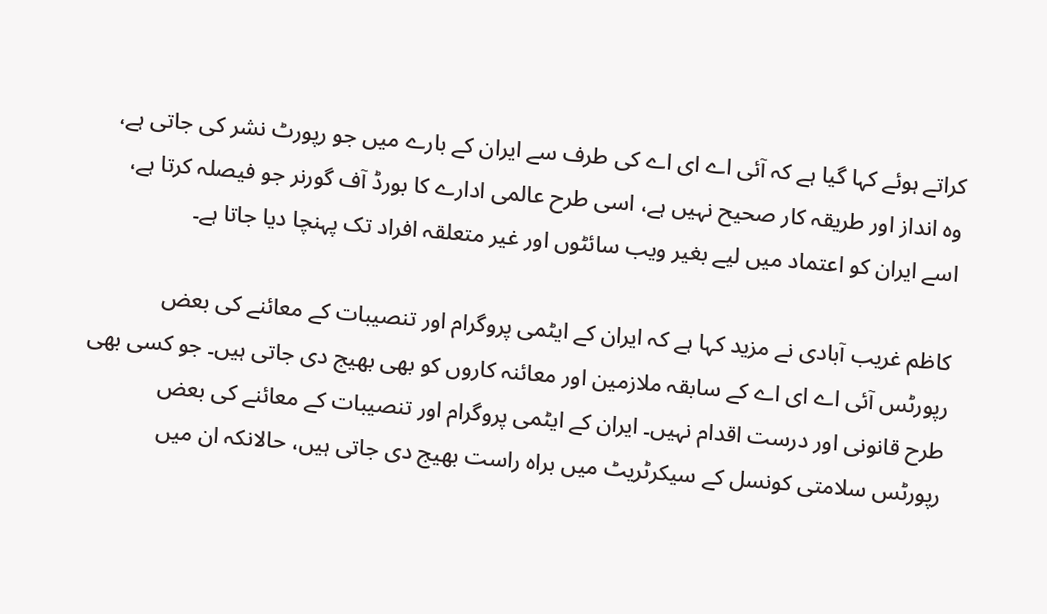کراتے ہوئے کہا گیا ہے کہ آئی اے ای اے کی طرف سے ایران کے بارے میں جو رپورٹ نشر کی جاتی ہے، وہ انداز اور طریقہ کار صحیح نہیں ہے، اسی طرح عالمی ادارے کا بورڈ آف گورنر جو فیصلہ کرتا ہے، اسے ایران کو اعتماد میں لیے بغیر ویب سائٹوں اور غیر متعلقہ افراد تک پہنچا دیا جاتا ہے۔

کاظم غریب آبادی نے مزید کہا ہے کہ ایران کے ایٹمی پروگرام اور تنصیبات کے معائنے کی بعض رپورٹس آئی اے ای اے کے سابقہ ملازمین اور معائنہ کاروں کو بھی بھیج دی جاتی ہیں۔ جو کسی بھی طرح قانونی اور درست اقدام نہیں۔ ایران کے ایٹمی پروگرام اور تنصیبات کے معائنے کی بعض رپورٹس سلامتی کونسل کے سیکرٹریٹ میں براہ راست بھیج دی جاتی ہیں، حالانکہ ان میں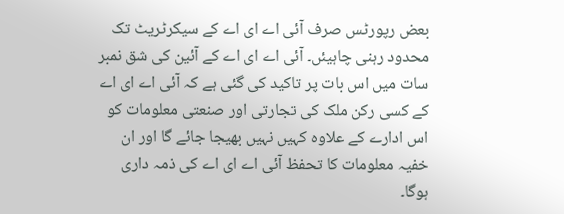بعض رپورٹس صرف آئی اے ای اے کے سیکرٹریٹ تک محدود رہنی چاہیئں۔ آئی اے ای اے کے آئین کی شق نمبر سات میں اس بات پر تاکید کی گئی ہے کہ آئی اے ای اے کے کسی رکن ملک کی تجارتی اور صنعتی معلومات کو اس ادارے کے علاوہ کہیں نہیں بھیجا جائے گا اور ان خفیہ معلومات کا تحفظ آئی اے ای اے کی ذمہ داری ہوگا۔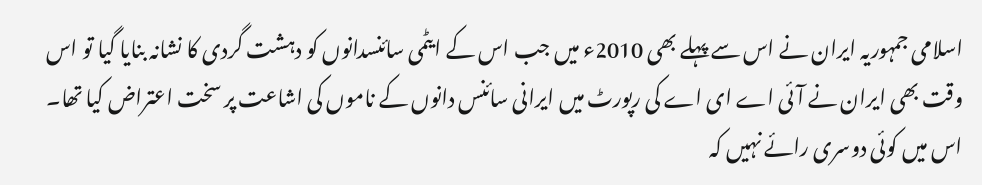اسلامی جمہوریہ ایران نے اس سے پہلے بھی 2010ء میں جب اس کے ایٹمی سائنسدانوں کو دہشت گردی کا نشانہ بنایا گیا تو اس وقت بھی ایران نے آئی اے ای اے کی رپورٹ میں ایرانی سائنس دانوں کے ناموں کی اشاعت پر سخت اعتراض کیا تھا۔ اس میں کوئی دوسری رائے نہیں کہ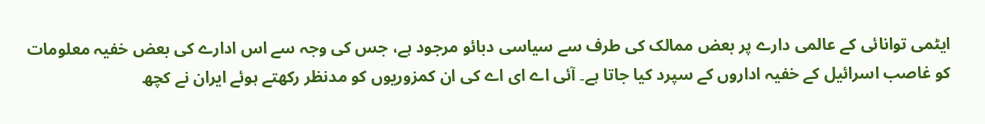ایٹمی توانائی کے عالمی دارے پر بعض ممالک کی طرف سے سیاسی دبائو مرجود ہے، جس کی وجہ سے اس ادارے کی بعض خفیہ معلومات کو غاصب اسرائیل کے خفیہ اداروں کے سپرد کیا جاتا ہے۔ آئی اے ای اے کی ان کمزوریوں کو مدنظر رکھتے ہوئے ایران نے کچھ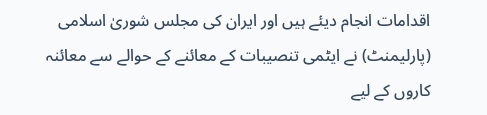اقدامات انجام دیئے ہیں اور ایران کی مجلس شوریٰ اسلامی (پارلیمنٹ) نے ایٹمی تنصیبات کے معائنے کے حوالے سے معائنہ کاروں کے لیے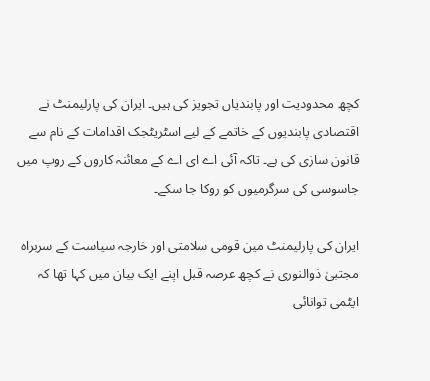کچھ محدودیت اور پابندیاں تجویز کی ہیں۔ ایران کی پارلیمنٹ نے اقتصادی پابندیوں کے خاتمے کے لیے اسٹریٹجک اقدامات کے نام سے قانون سازی کی ہے۔ تاکہ آئی اے ای اے کے معائنہ کاروں کے روپ میں جاسوسی کی سرگرمیوں کو روکا جا سکے۔

ایران کی پارلیمنٹ مین قومی سلامتی اور خارجہ سیاست کے سربراہ مجتبیٰ ذوالنوری نے کچھ عرصہ قبل اپنے ایک بیان میں کہا تھا کہ ایٹمی توانائی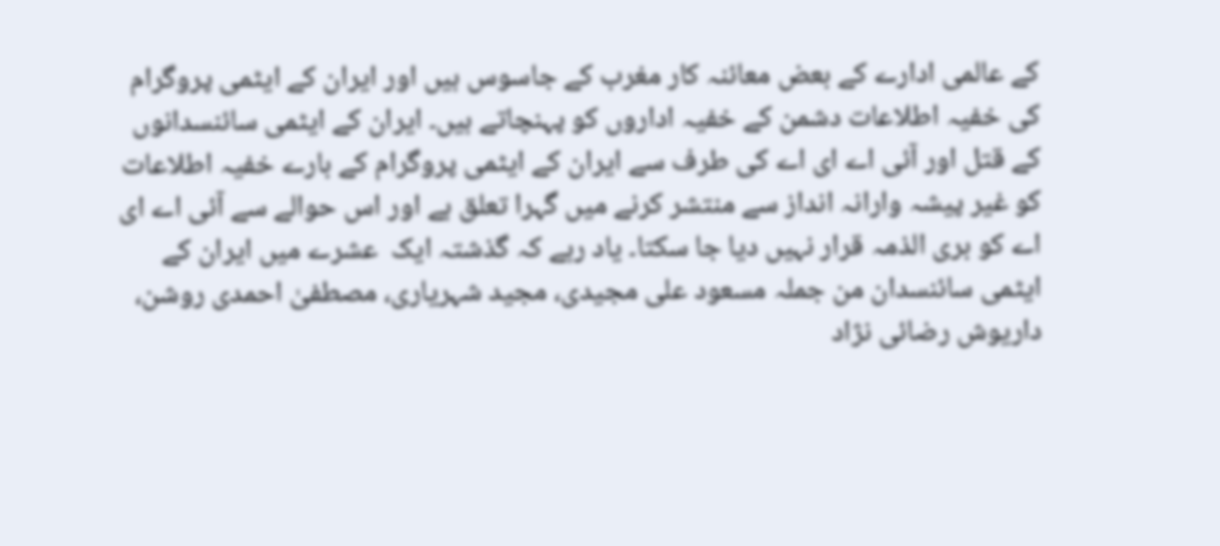کے عالمی ادارے کے بعض معائنہ کار مغرب کے جاسوس ہیں اور ایران کے ایٹمی پروگرام کی خفیہ اطلاعات دشمن کے خفیہ اداروں کو پہنچاتے ہیں۔ ایران کے ایٹمی سائنسدانوں کے قتل اور آئی اے ای اے کی طرف سے ایران کے ایٹمی پروگرام کے بارے خفیہ اطلاعات کو غیر پیشہ وارانہ انداز سے منتشر کرنے میں گہرا تعلق ہے اور اس حوالے سے آئی اے ای اے کو بری الذمہ قرار نہیں دیا جا سکتا۔ یاد رہے کہ گذشتہ ایک  عشرے میں ایران کے ایٹمی سائنسدان من جملہ مسعود علی مجیدی، مجید شہریاری، مصطفیٰ احمدی روشن، داریوش رضائی نژاد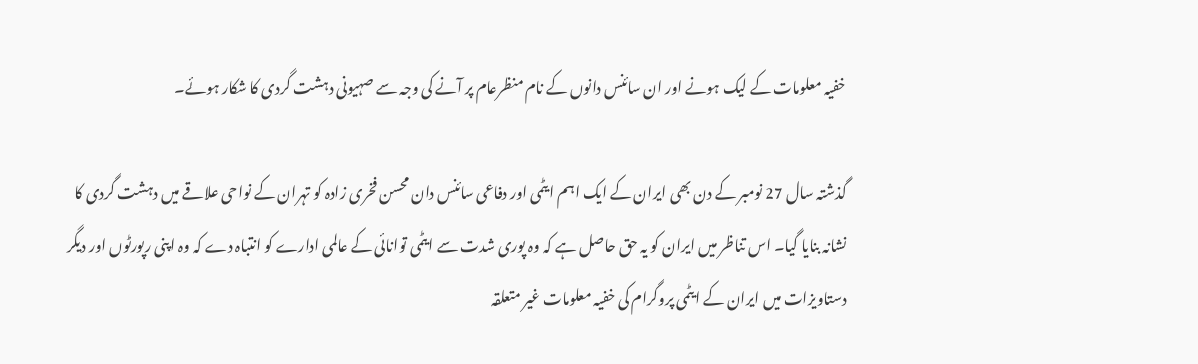خفیہ معلومات کے لیک ہونے اور ان سائنس دانوں کے نام منظرعام پر آنے کی وجہ سے صہیونی دہشت گردی کا شکار ہوئے۔

گذشتہ سال 27 نومبر کے دن بھی ایران کے ایک اہم ایٹمی اور دفاعی سائنس دان محسن فخری زادہ کو تہران کے نواحی علاقے میں دہشت گردی کا نشانہ بنایا گیا۔ اس تناظر میں ایران کو یہ حق حاصل ہے کہ وہ پوری شدت سے ایٹمی توانائی کے عالمی ادارے کو انتباہ دے کہ وہ اپنی رپورٹوں اور دیگر دستاویزات میں ایران کے ایٹمی پروگرام کی خفیہ معلومات غیر متعلقہ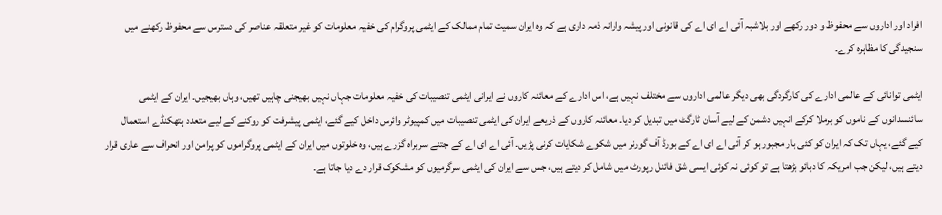افراد اور اداروں سے محفوظ و دور رکھے اور بلاشبہ آئی اے ای اے کی قانونی اور پیشہ وارانہ ذمہ داری ہے کہ وہ ایران سمیت تمام ممالک کے ایٹمی پروگرام کی خفیہ معلومات کو غیر متعلقہ عناصر کی دسترس سے محفوظ رکھنے میں سنجیدگی کا مظاہرہ کرے۔

ایٹمی توانائی کے عالمی ادارے کی کارگردگی بھی دیگر عالمی اداروں سے مختلف نہیں ہے، اس ادارے کے معائنہ کاروں نے ایرانی ایٹمی تنصیبات کی خفیہ معلومات جہاں نہیں بھیجنی چاہیں تھیں، وہاں بھیجیں۔ ایران کے ایٹمی سائنسدانوں کے ناموں کو برملا کرکے انہیں دشمن کے لیے آسان ٹارگٹ میں تبدیل کر دیا۔ معائنہ کاروں کے ذریعے ایران کی ایٹمی تنصیبات میں کمپیوٹر وائرس داخل کیے گئے، ایٹمی پیشرفت کو روکنے کے لیے متعدد ہتھکنڈے استعمال کیے گئے، یہاں تک کہ ایران کو کئی بار مجبور ہو کر آئی اے ای اے کے بورڈ آف گورنر میں شکوے شکایات کرنی پڑیں۔ آئی اے ای اے کے جتنے سربراہ گزرے ہیں، وہ خلوتوں میں ایران کے ایٹمی پروگراموں کو پرامن اور انحراف سے عاری قرار دیتے ہیں، لیکن جب امریکہ کا دبائو بڑھتا ہے تو کوئی نہ کوئی ایسی شق فائنل رپورٹ میں شامل کر دیتے ہیں، جس سے ایران کی ایٹمی سرگرمیوں کو مشکوک قرار دے دیا جاتا ہے۔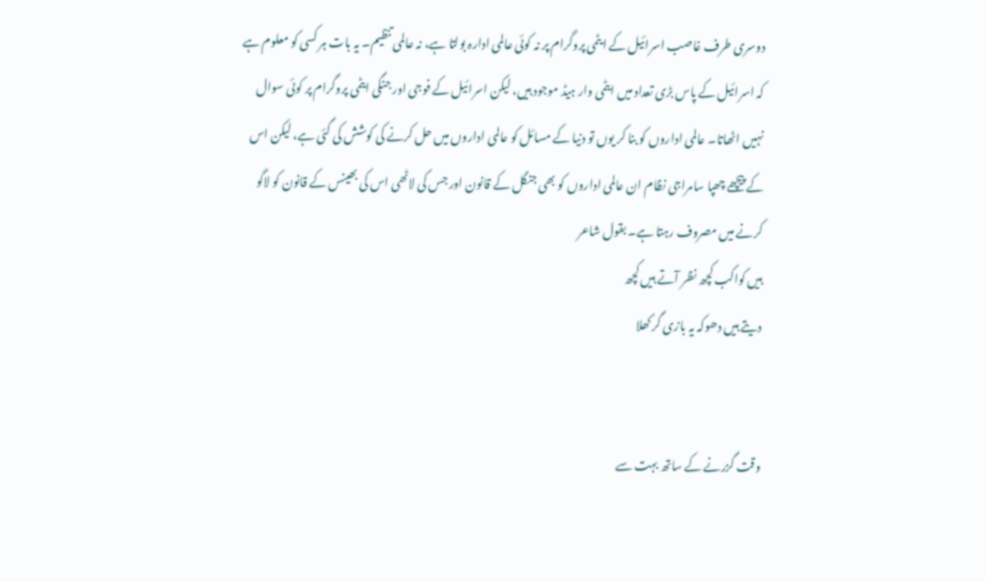دوسری طرف غاصب اسرائیل کے ایٹمی پروگرام پر نہ کوئی عالمی ادارہ بولتا ہے، نہ عالمی تنظیم۔ یہ بات ہر کسی کو معلوم ہے کہ اسرائیل کے پاس بڑی تعداد میں ایٹمی وار ہیڈ موجود ہیں، لیکن اسرائیل کے فوجی اور جنگی ایٹمی پروگرام پر کوئی سوال نہیں اٹھاتا۔ عالمی اداروں کو بنا کر یوں تو دنیا کے مسائل کو عالمی اداروں میں حل کرنے کی کوشش کی گئی ہے، لیکن اس کے پیچھے چھپا سامراجی نظام ان عالمی اداروں کو بھی جنگل کے قانون اور جس کی لاٹھی اس کی بھینس کے قانون کو لاگو کرنے میں مصروف رہتا ہے۔ بقول شاعر
ہیں کواکب کچھ نظر آتے ہیں کچھ
دیتے ہیں دھوکہ یہ بازی گر کھلا


وقت گزرنے کے ساتھ بہت سے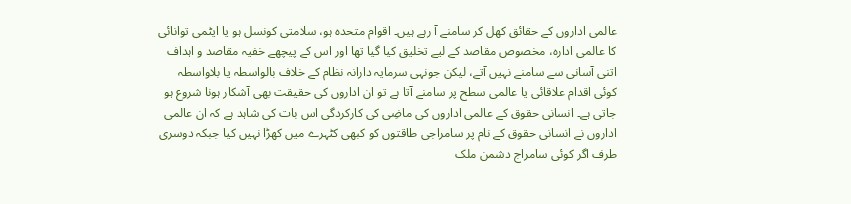عالمی اداروں کے حقائق کھل کر سامنے آ رہے ہیں۔ اقوام متحدہ ہو، سلامتی کونسل ہو یا ایٹمی توانائی کا عالمی ادارہ، مخصوص مقاصد کے لیے تخلیق کیا گیا تھا اور اس کے پیچھے خفیہ مقاصد و اہداف اتنی آسانی سے سامنے نہیں آتے، لیکن جونہی سرمایہ دارانہ نظام کے خلاف بالواسطہ یا بلاواسطہ کوئی اقدام علاقائی یا عالمی سطح پر سامنے آتا ہے تو ان اداروں کی حقیقت بھی آشکار ہونا شروع ہو جاتی ہے۔ انسانی حقوق کے عالمی اداروں کی ماضِی کی کارکردگی اس بات کی شاہد ہے کہ ان عالمی اداروں نے انسانی حقوق کے نام پر سامراجی طاقتوں کو کبھی کٹہرے میں کھڑا نہیں کیا جبکہ دوسری طرف اگر کوئی سامراج دشمن ملک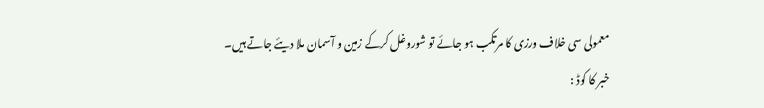معمولی سی خلاف ورزی کا مرتکب ہو جائے تو شوروغل کرکے زمین و آسمان ملا دیئے جاتے ہیں۔
خبر کا کوڈ :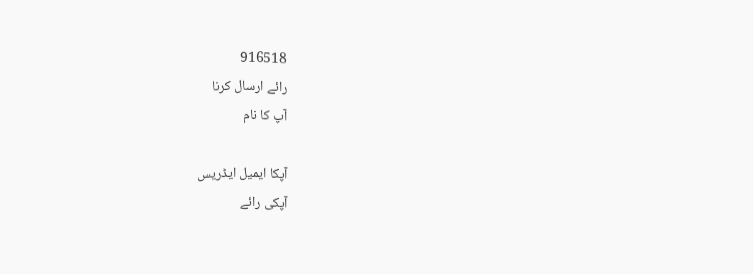916518
رائے ارسال کرنا
آپ کا نام

آپکا ایمیل ایڈریس
آپکی رائے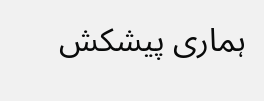ہماری پیشکش